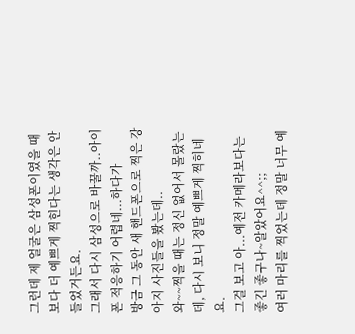그런데 제 얼굴은 삼성폰이였을 때보다 더 예쁘게 찍힌다는 생각은 안 들었거든요.
그래서 다시 삼성으로 바꿀까..아이폰 적응하기 어렵네...하다가
방금 그 동안 새 핸드폰으로 찍은 강아지 사진들을 봤는데..
와~~찍을 때는 정신 없어서 몰랐는데, 다시 보니 정말 예쁘게 찍히네요.
그걸 보고 아...예전 카메라보다는 좋긴 좋구나~알았어요^^;;
여러 마리를 찍었는데 정말 너무 예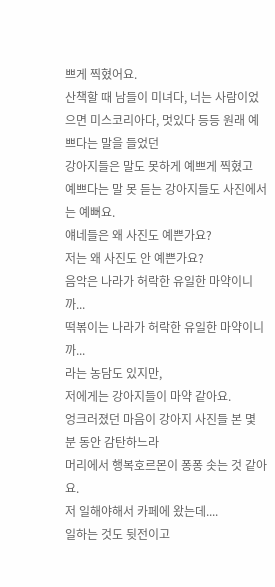쁘게 찍혔어요.
산책할 때 남들이 미녀다, 너는 사람이었으면 미스코리아다, 멋있다 등등 원래 예쁘다는 말을 들었던
강아지들은 말도 못하게 예쁘게 찍혔고
예쁘다는 말 못 듣는 강아지들도 사진에서는 예뻐요.
얘네들은 왜 사진도 예쁜가요?
저는 왜 사진도 안 예쁜가요?
음악은 나라가 허락한 유일한 마약이니까...
떡볶이는 나라가 허락한 유일한 마약이니까...
라는 농담도 있지만,
저에게는 강아지들이 마약 같아요.
엉크러졌던 마음이 강아지 사진들 본 몇 분 동안 감탄하느라
머리에서 행복호르몬이 퐁퐁 솟는 것 같아요.
저 일해야해서 카페에 왔는데....
일하는 것도 뒷전이고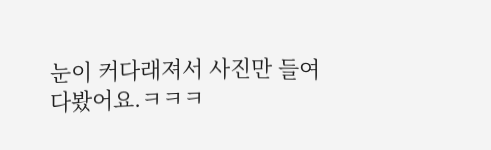눈이 커다래져서 사진만 들여다봤어요.ㅋㅋㅋ